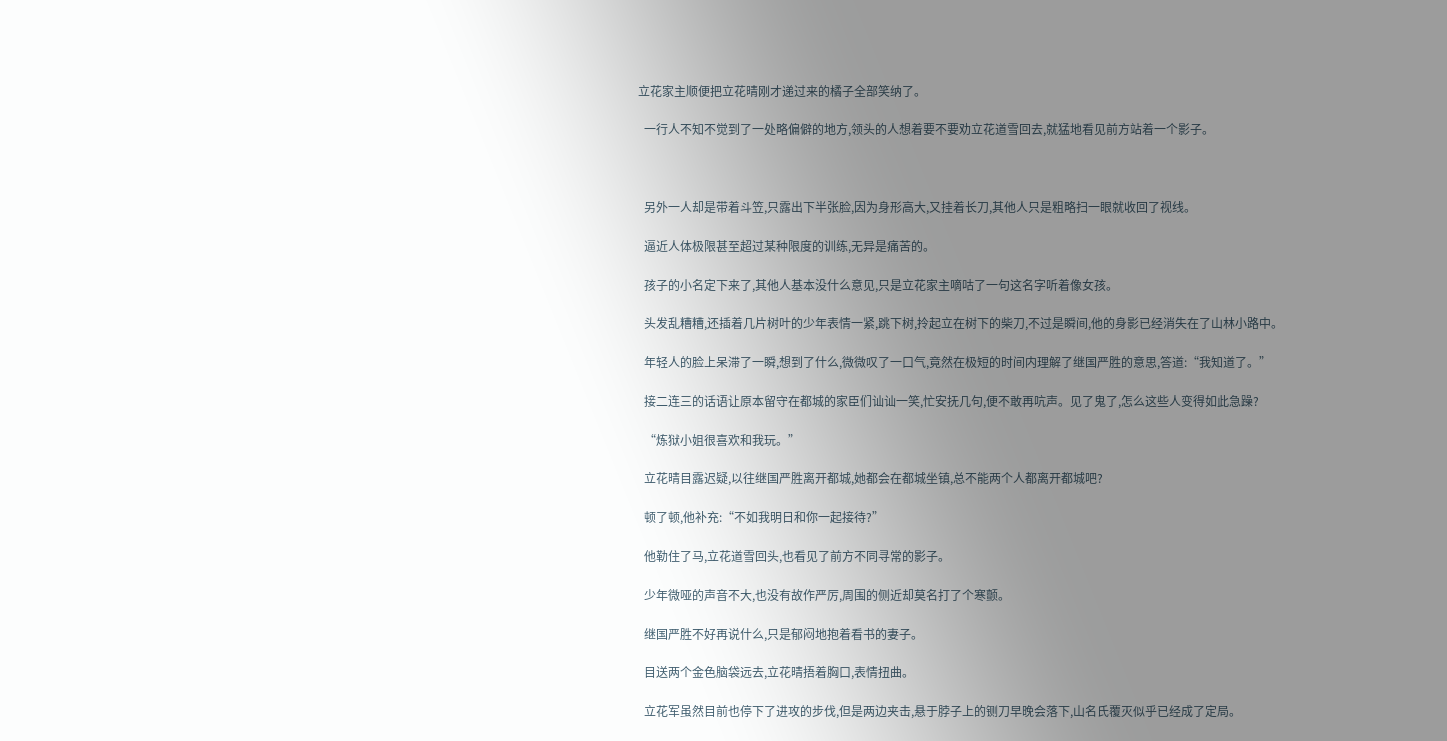立花家主顺便把立花晴刚才递过来的橘子全部笑纳了。

  一行人不知不觉到了一处略偏僻的地方,领头的人想着要不要劝立花道雪回去,就猛地看见前方站着一个影子。



  另外一人却是带着斗笠,只露出下半张脸,因为身形高大,又挂着长刀,其他人只是粗略扫一眼就收回了视线。

  逼近人体极限甚至超过某种限度的训练,无异是痛苦的。

  孩子的小名定下来了,其他人基本没什么意见,只是立花家主嘀咕了一句这名字听着像女孩。

  头发乱糟糟,还插着几片树叶的少年表情一紧,跳下树,拎起立在树下的柴刀,不过是瞬间,他的身影已经消失在了山林小路中。

  年轻人的脸上呆滞了一瞬,想到了什么,微微叹了一口气,竟然在极短的时间内理解了继国严胜的意思,答道:“我知道了。”

  接二连三的话语让原本留守在都城的家臣们讪讪一笑,忙安抚几句,便不敢再吭声。见了鬼了,怎么这些人变得如此急躁?

  “炼狱小姐很喜欢和我玩。”

  立花晴目露迟疑,以往继国严胜离开都城,她都会在都城坐镇,总不能两个人都离开都城吧?

  顿了顿,他补充:“不如我明日和你一起接待?”

  他勒住了马,立花道雪回头,也看见了前方不同寻常的影子。

  少年微哑的声音不大,也没有故作严厉,周围的侧近却莫名打了个寒颤。

  继国严胜不好再说什么,只是郁闷地抱着看书的妻子。

  目送两个金色脑袋远去,立花晴捂着胸口,表情扭曲。

  立花军虽然目前也停下了进攻的步伐,但是两边夹击,悬于脖子上的铡刀早晚会落下,山名氏覆灭似乎已经成了定局。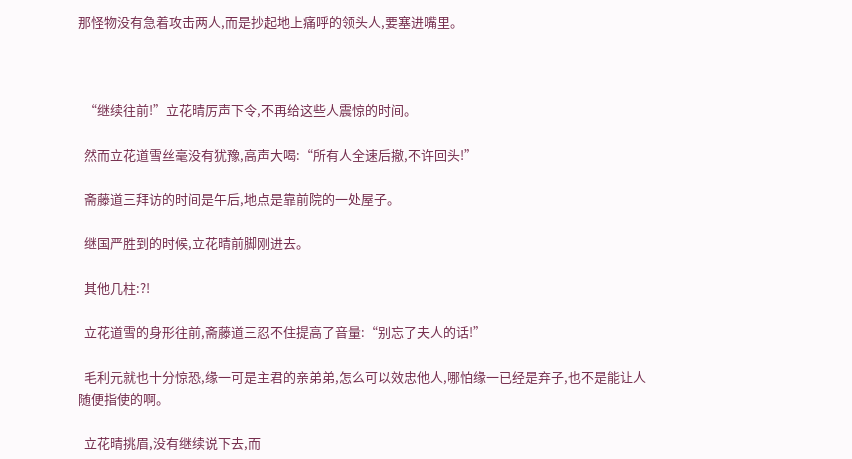那怪物没有急着攻击两人,而是抄起地上痛呼的领头人,要塞进嘴里。



  “继续往前!”立花晴厉声下令,不再给这些人震惊的时间。

  然而立花道雪丝毫没有犹豫,高声大喝:“所有人全速后撤,不许回头!”

  斋藤道三拜访的时间是午后,地点是靠前院的一处屋子。

  继国严胜到的时候,立花晴前脚刚进去。

  其他几柱:?!

  立花道雪的身形往前,斋藤道三忍不住提高了音量:“别忘了夫人的话!”

  毛利元就也十分惊恐,缘一可是主君的亲弟弟,怎么可以效忠他人,哪怕缘一已经是弃子,也不是能让人随便指使的啊。

  立花晴挑眉,没有继续说下去,而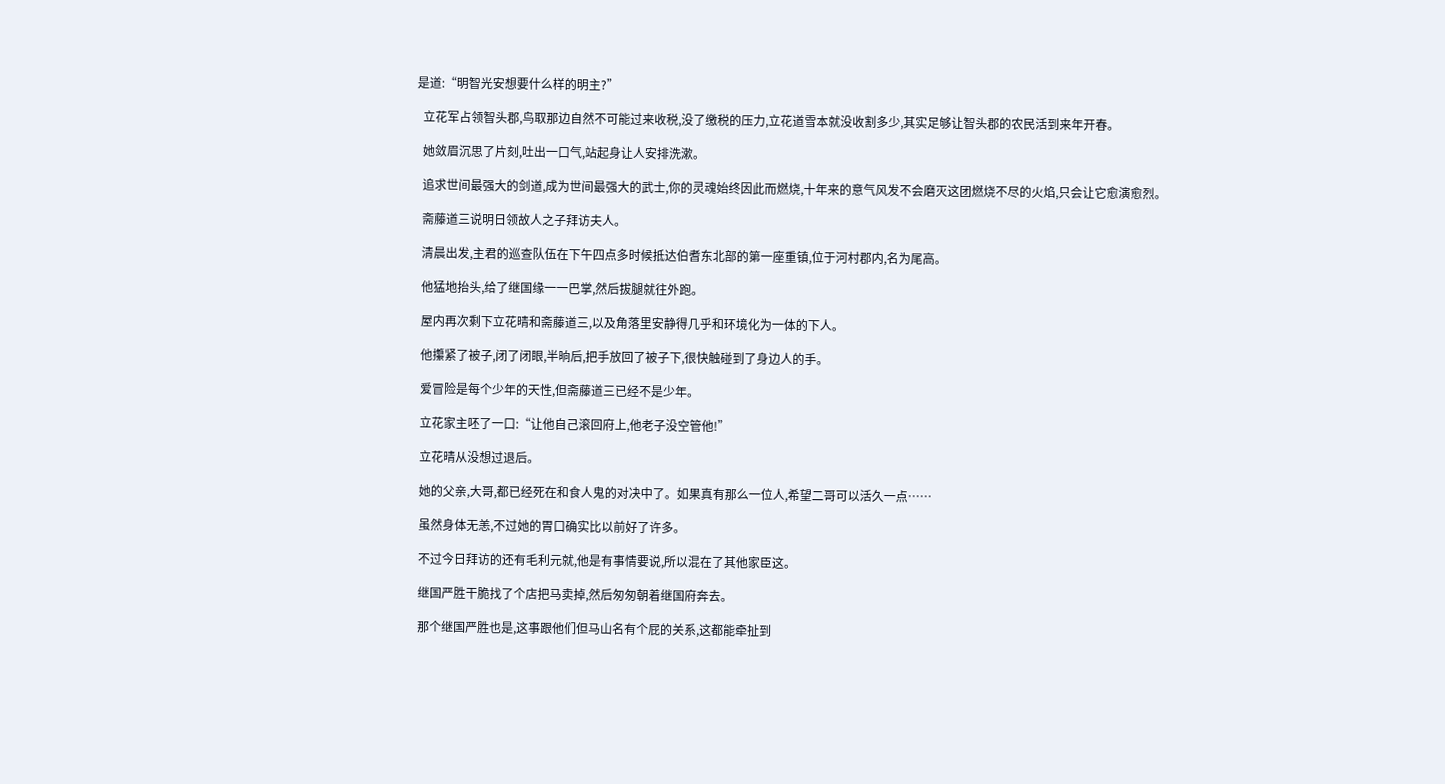是道:“明智光安想要什么样的明主?”

  立花军占领智头郡,鸟取那边自然不可能过来收税,没了缴税的压力,立花道雪本就没收割多少,其实足够让智头郡的农民活到来年开春。

  她敛眉沉思了片刻,吐出一口气,站起身让人安排洗漱。

  追求世间最强大的剑道,成为世间最强大的武士,你的灵魂始终因此而燃烧,十年来的意气风发不会磨灭这团燃烧不尽的火焰,只会让它愈演愈烈。

  斋藤道三说明日领故人之子拜访夫人。

  清晨出发,主君的巡查队伍在下午四点多时候抵达伯耆东北部的第一座重镇,位于河村郡内,名为尾高。

  他猛地抬头,给了继国缘一一巴掌,然后拔腿就往外跑。

  屋内再次剩下立花晴和斋藤道三,以及角落里安静得几乎和环境化为一体的下人。

  他攥紧了被子,闭了闭眼,半晌后,把手放回了被子下,很快触碰到了身边人的手。

  爱冒险是每个少年的天性,但斋藤道三已经不是少年。

  立花家主呸了一口:“让他自己滚回府上,他老子没空管他!”

  立花晴从没想过退后。

  她的父亲,大哥,都已经死在和食人鬼的对决中了。如果真有那么一位人,希望二哥可以活久一点……

  虽然身体无恙,不过她的胃口确实比以前好了许多。

  不过今日拜访的还有毛利元就,他是有事情要说,所以混在了其他家臣这。

  继国严胜干脆找了个店把马卖掉,然后匆匆朝着继国府奔去。

  那个继国严胜也是,这事跟他们但马山名有个屁的关系,这都能牵扯到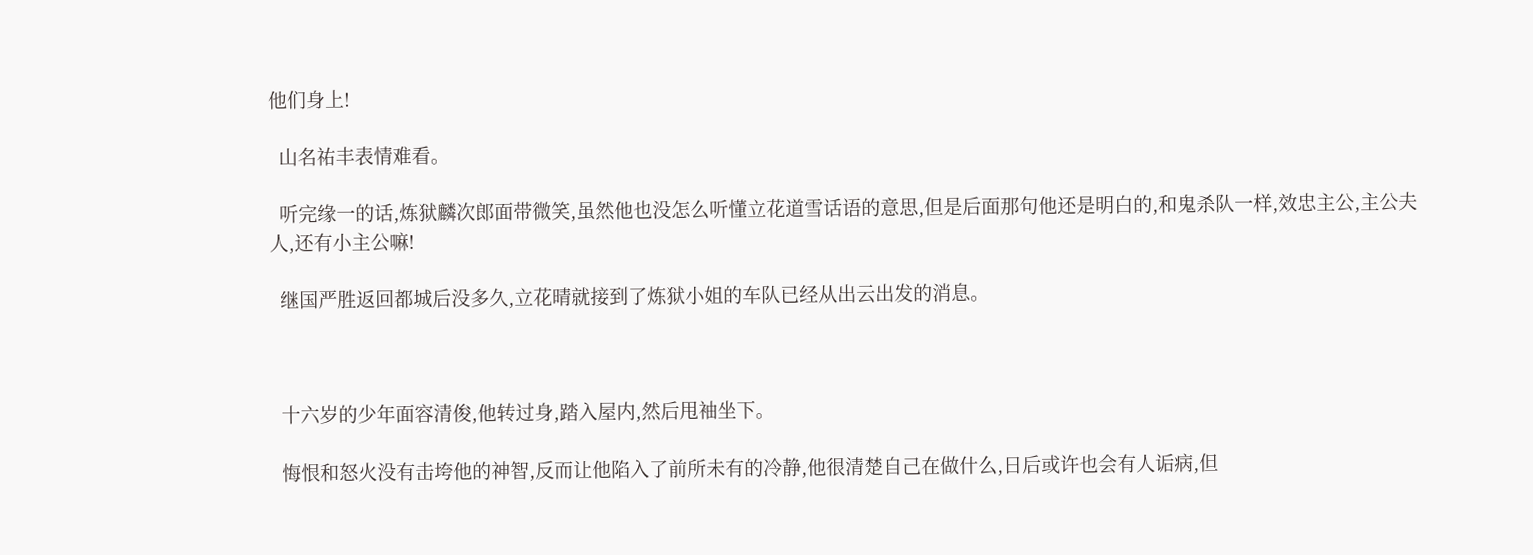他们身上!

  山名祐丰表情难看。

  听完缘一的话,炼狱麟次郎面带微笑,虽然他也没怎么听懂立花道雪话语的意思,但是后面那句他还是明白的,和鬼杀队一样,效忠主公,主公夫人,还有小主公嘛!

  继国严胜返回都城后没多久,立花晴就接到了炼狱小姐的车队已经从出云出发的消息。



  十六岁的少年面容清俊,他转过身,踏入屋内,然后甩袖坐下。

  悔恨和怒火没有击垮他的神智,反而让他陷入了前所未有的冷静,他很清楚自己在做什么,日后或许也会有人诟病,但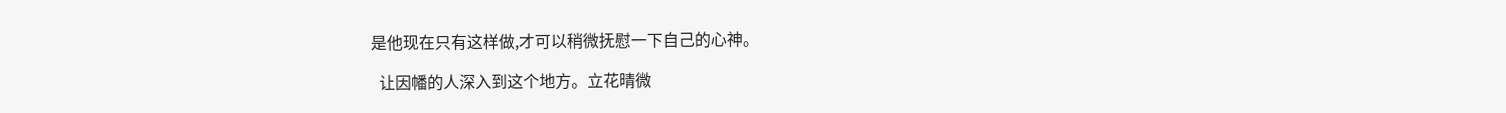是他现在只有这样做,才可以稍微抚慰一下自己的心神。

  让因幡的人深入到这个地方。立花晴微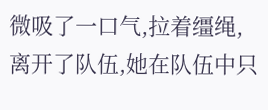微吸了一口气,拉着缰绳,离开了队伍,她在队伍中只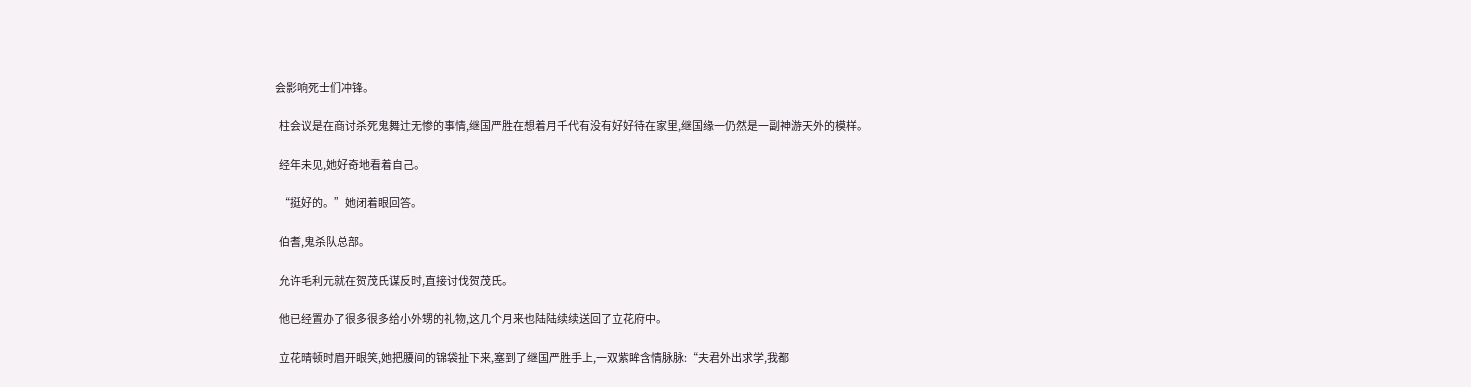会影响死士们冲锋。

  柱会议是在商讨杀死鬼舞辻无惨的事情,继国严胜在想着月千代有没有好好待在家里,继国缘一仍然是一副神游天外的模样。

  经年未见,她好奇地看着自己。

  “挺好的。”她闭着眼回答。

  伯耆,鬼杀队总部。

  允许毛利元就在贺茂氏谋反时,直接讨伐贺茂氏。

  他已经置办了很多很多给小外甥的礼物,这几个月来也陆陆续续送回了立花府中。

  立花晴顿时眉开眼笑,她把腰间的锦袋扯下来,塞到了继国严胜手上,一双紫眸含情脉脉:“夫君外出求学,我都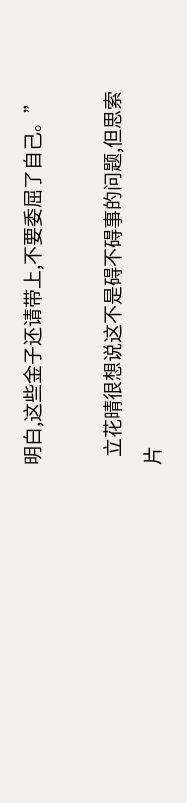明白,这些金子还请带上,不要委屈了自己。”

  立花晴很想说这不是碍不碍事的问题,但思索片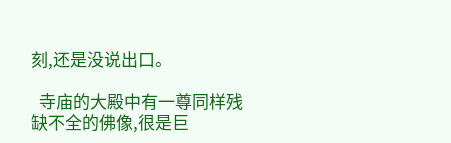刻,还是没说出口。

  寺庙的大殿中有一尊同样残缺不全的佛像,很是巨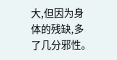大,但因为身体的残缺,多了几分邪性。